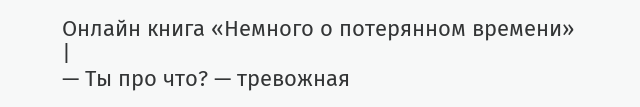Онлайн книга «Немного о потерянном времени»
|
— Ты про что? — тревожная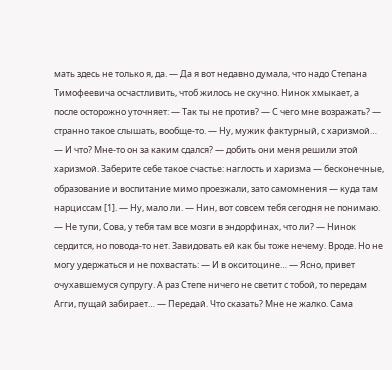мать здесь не только я, да. — Да я вот недавно думала, что надо Степана Тимофеевича осчастливить, чтоб жилось не скучно. Нинок хмыкает, а после осторожно уточняет: — Так ты не против? — С чего мне возражать? — странно такое слышать, вообще-то. — Ну, мужик фактурный, с харизмой… — И что? Мне-то он за каким сдался? — добить они меня решили этой харизмой. Заберите себе такое счастье: наглость и харизма — бесконечные, образование и воспитание мимо проезжали, зато самомнения — куда там нарциссам [1]. — Ну, мало ли. — Нин, вот совсем тебя сегодня не понимаю. — Не тупи, Сова, у тебя там все мозги в эндорфинах, что ли? — Нинок сердится, но повода-то нет. Завидовать ей как бы тоже нечему. Вроде. Но не могу удержаться и не похвастать: — И в окситоцине… — Ясно, привет очухавшемуся супругу. А раз Степе ничего не светит с тобой, то передам Агги, пущай забирает… — Передай. Что сказать? Мне не жалко. Сама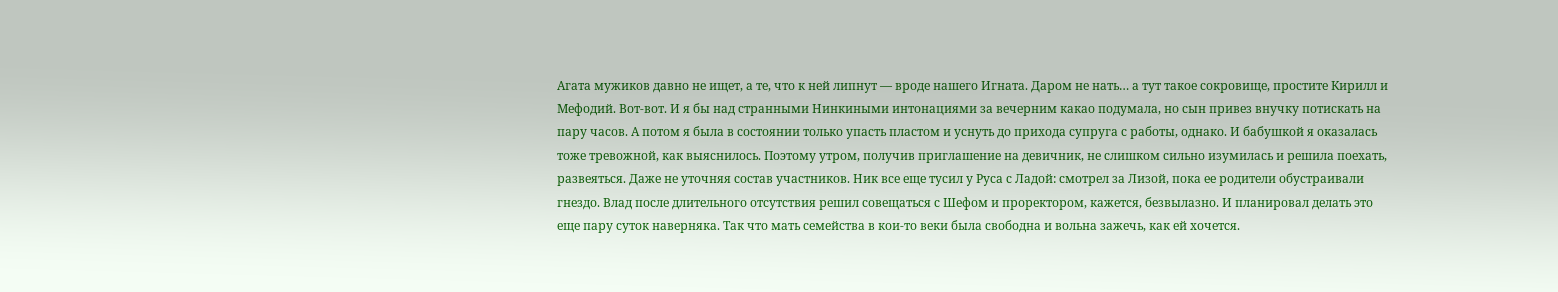Агата мужиков давно не ищет, а те, что к ней липнут — вроде нашего Игната. Даром не нать… а тут такое сокровище, простите Кирилл и Мефодий. Вот-вот. И я бы над странными Нинкиными интонациями за вечерним какао подумала, но сын привез внучку потискать на пару часов. А потом я была в состоянии только упасть пластом и уснуть до прихода супруга с работы, однако. И бабушкой я оказалась тоже тревожной, как выяснилось. Поэтому утром, получив приглашение на девичник, не слишком сильно изумилась и решила поехать, развеяться. Даже не уточняя состав участников. Ник все еще тусил у Руса с Ладой: смотрел за Лизой, пока ее родители обустраивали гнездо. Влад после длительного отсутствия решил совещаться с Шефом и проректором, кажется, безвылазно. И планировал делать это еще пару суток наверняка. Так что мать семейства в кои-то веки была свободна и вольна зажечь, как ей хочется.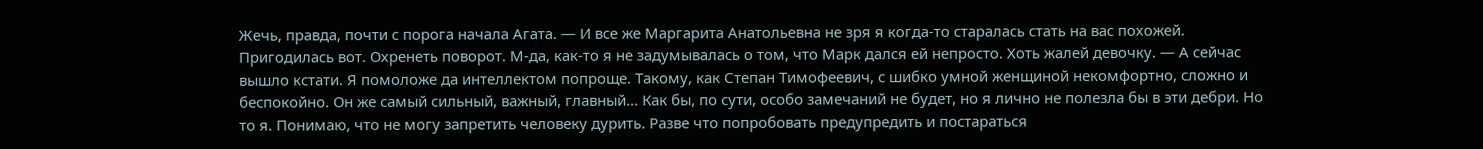Жечь, правда, почти с порога начала Агата. — И все же Маргарита Анатольевна не зря я когда-то старалась стать на вас похожей. Пригодилась вот. Охренеть поворот. М-да, как-то я не задумывалась о том, что Марк дался ей непросто. Хоть жалей девочку. — А сейчас вышло кстати. Я помоложе да интеллектом попроще. Такому, как Степан Тимофеевич, с шибко умной женщиной некомфортно, сложно и беспокойно. Он же самый сильный, важный, главный… Как бы, по сути, особо замечаний не будет, но я лично не полезла бы в эти дебри. Но то я. Понимаю, что не могу запретить человеку дурить. Разве что попробовать предупредить и постараться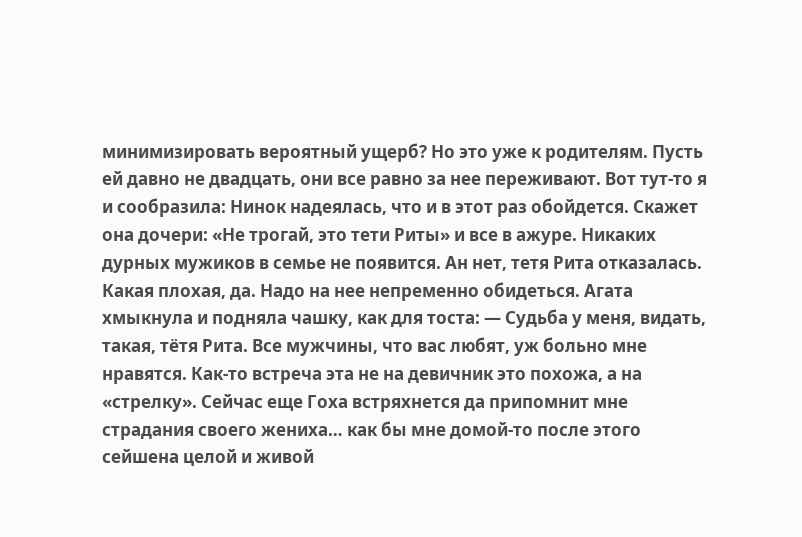минимизировать вероятный ущерб? Но это уже к родителям. Пусть ей давно не двадцать, они все равно за нее переживают. Вот тут-то я и сообразила: Нинок надеялась, что и в этот раз обойдется. Скажет она дочери: «Не трогай, это тети Риты» и все в ажуре. Никаких дурных мужиков в семье не появится. Ан нет, тетя Рита отказалась. Какая плохая, да. Надо на нее непременно обидеться. Агата хмыкнула и подняла чашку, как для тоста: — Судьба у меня, видать, такая, тётя Рита. Все мужчины, что вас любят, уж больно мне нравятся. Как-то встреча эта не на девичник это похожа, а на «стрелку». Сейчас еще Гоха встряхнется да припомнит мне страдания своего жениха… как бы мне домой-то после этого сейшена целой и живой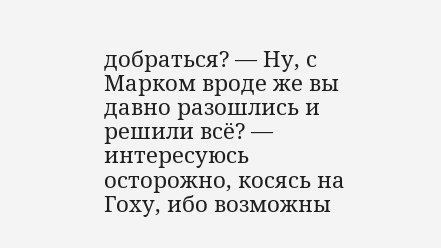добраться? — Ну, с Марком вроде же вы давно разошлись и решили всё? — интересуюсь осторожно, косясь на Гоху, ибо возможны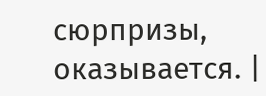сюрпризы, оказывается. |